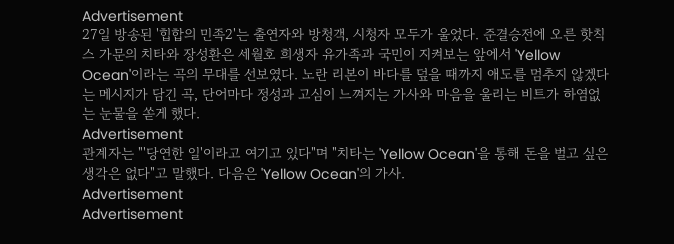Advertisement
27일 방송된 '힙합의 민족2'는 출연자와 방청객, 시청자 모두가 울었다. 준결승전에 오른 핫칙스 가문의 치타와 장성환은 세월호 희생자 유가족과 국민이 지켜보는 앞에서 'Yellow Ocean'이라는 곡의 무대를 선보였다. 노란 리본이 바다를 덮을 때까지 애도를 멈추지 않겠다는 메시지가 담긴 곡, 단어마다 정성과 고심이 느껴지는 가사와 마음을 울리는 비트가 하염없는 눈물을 쏟게 했다.
Advertisement
관계자는 "'당연한 일'이라고 여기고 있다"며 "치타는 'Yellow Ocean'을 통해 돈을 벌고 싶은 생각은 없다"고 말했다. 다음은 'Yellow Ocean'의 가사.
Advertisement
Advertisement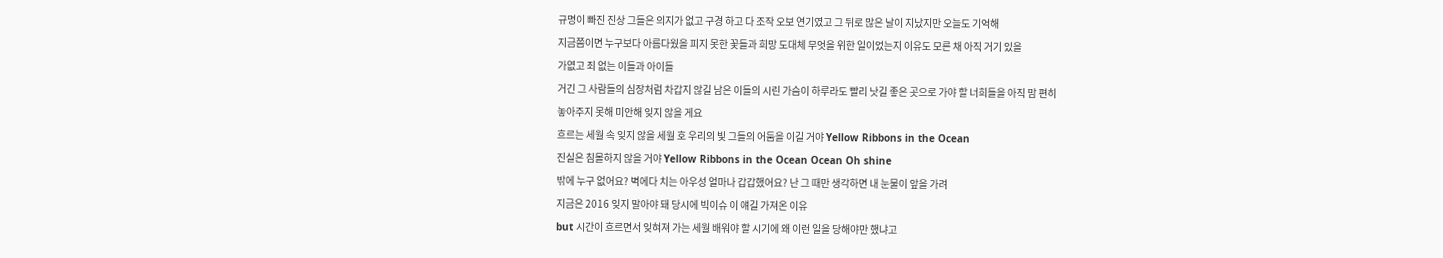규명이 빠진 진상 그들은 의지가 없고 구경 하고 다 조작 오보 연기였고 그 뒤로 많은 날이 지났지만 오늘도 기억해
지금쯤이면 누구보다 아름다웠을 피지 못한 꽃들과 희망 도대체 무엇을 위한 일이었는지 이유도 모른 채 아직 거기 있을
가엾고 죄 없는 이들과 아이들
거긴 그 사람들의 심장처럼 차갑지 않길 남은 이들의 시린 가슴이 하루라도 빨리 낫길 좋은 곳으로 가야 할 너희들을 아직 맘 편히
놓아주지 못해 미안해 잊지 않을 게요
흐르는 세월 속 잊지 않을 세월 호 우리의 빛 그들의 어둠을 이길 거야 Yellow Ribbons in the Ocean
진실은 침몰하지 않을 거야 Yellow Ribbons in the Ocean Ocean Oh shine
밖에 누구 없어요? 벽에다 치는 아우성 얼마나 갑갑했어요? 난 그 때만 생각하면 내 눈물이 앞을 가려
지금은 2016 잊지 말아야 돼 당시에 빅이슈 이 얘길 가져온 이유
but 시간이 흐르면서 잊혀져 가는 세월 배워야 할 시기에 왜 이런 일을 당해야만 했냐고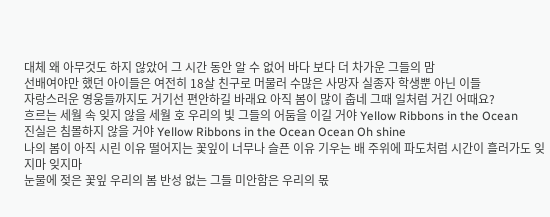대체 왜 아무것도 하지 않았어 그 시간 동안 알 수 없어 바다 보다 더 차가운 그들의 맘
선배여야만 했던 아이들은 여전히 18살 친구로 머물러 수많은 사망자 실종자 학생뿐 아닌 이들
자랑스러운 영웅들까지도 거기선 편안하길 바래요 아직 봄이 많이 춥네 그때 일처럼 거긴 어때요?
흐르는 세월 속 잊지 않을 세월 호 우리의 빛 그들의 어둠을 이길 거야 Yellow Ribbons in the Ocean
진실은 침몰하지 않을 거야 Yellow Ribbons in the Ocean Ocean Oh shine
나의 봄이 아직 시린 이유 떨어지는 꽃잎이 너무나 슬픈 이유 기우는 배 주위에 파도처럼 시간이 흘러가도 잊지마 잊지마
눈물에 젖은 꽃잎 우리의 봄 반성 없는 그들 미안함은 우리의 몫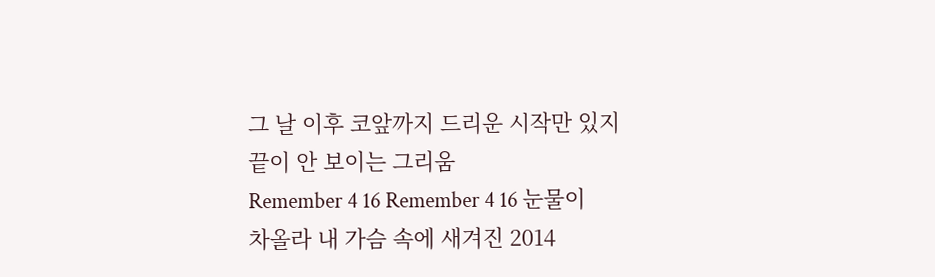그 날 이후 코앞까지 드리운 시작만 있지 끝이 안 보이는 그리움
Remember 4 16 Remember 4 16 눈물이 차올라 내 가슴 속에 새겨진 2014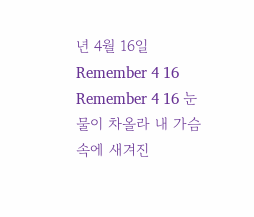년 4월 16일
Remember 4 16 Remember 4 16 눈물이 차올라 내 가슴 속에 새겨진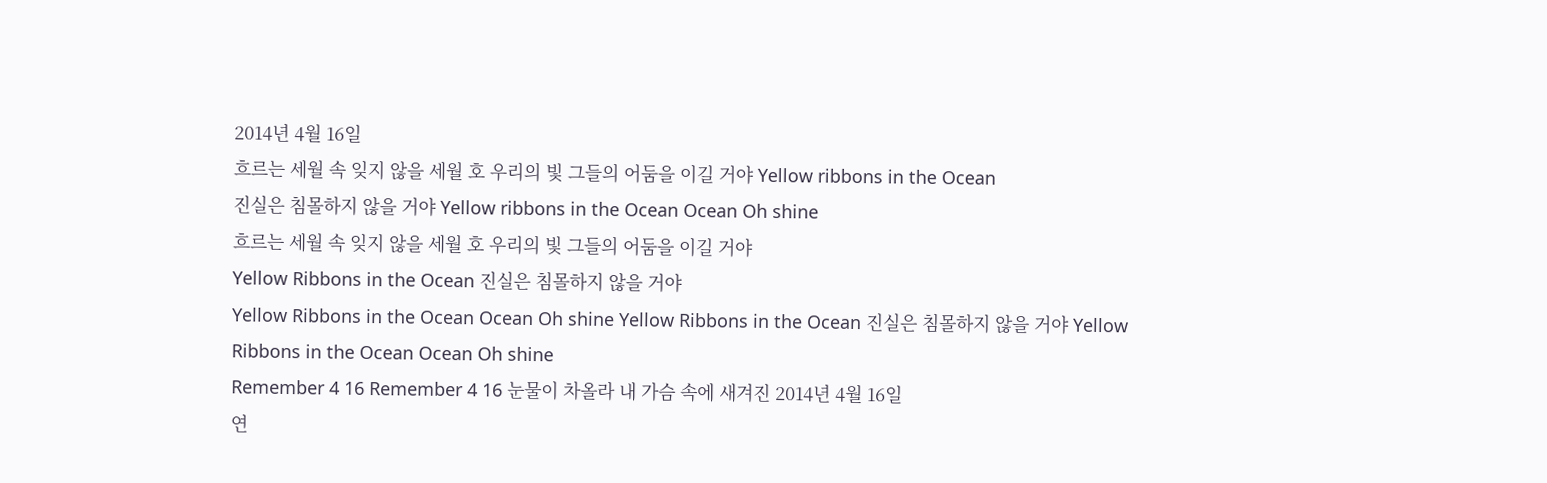2014년 4월 16일
흐르는 세월 속 잊지 않을 세월 호 우리의 빛 그들의 어둠을 이길 거야 Yellow ribbons in the Ocean
진실은 침몰하지 않을 거야 Yellow ribbons in the Ocean Ocean Oh shine
흐르는 세월 속 잊지 않을 세월 호 우리의 빛 그들의 어둠을 이길 거야
Yellow Ribbons in the Ocean 진실은 침몰하지 않을 거야
Yellow Ribbons in the Ocean Ocean Oh shine Yellow Ribbons in the Ocean 진실은 침몰하지 않을 거야 Yellow Ribbons in the Ocean Ocean Oh shine
Remember 4 16 Remember 4 16 눈물이 차올라 내 가슴 속에 새겨진 2014년 4월 16일
연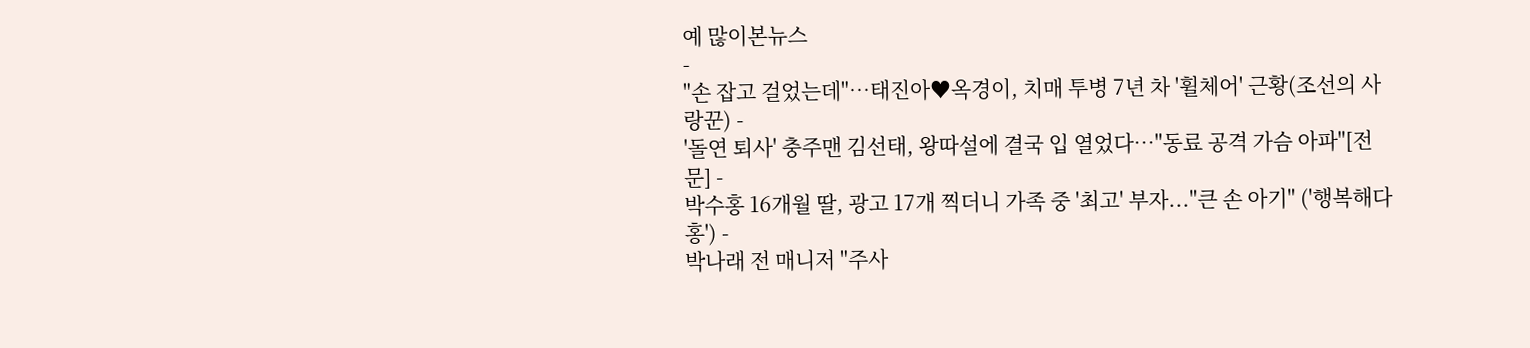예 많이본뉴스
-
"손 잡고 걸었는데"…태진아♥옥경이, 치매 투병 7년 차 '휠체어' 근황(조선의 사랑꾼) -
'돌연 퇴사' 충주맨 김선태, 왕따설에 결국 입 열었다…"동료 공격 가슴 아파"[전문] -
박수홍 16개월 딸, 광고 17개 찍더니 가족 중 '최고' 부자..."큰 손 아기" ('행복해다홍') -
박나래 전 매니저 "주사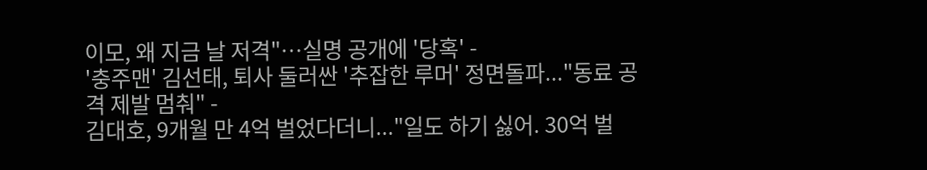이모, 왜 지금 날 저격"…실명 공개에 '당혹' -
'충주맨' 김선태, 퇴사 둘러싼 '추잡한 루머' 정면돌파..."동료 공격 제발 멈춰" -
김대호, 9개월 만 4억 벌었다더니..."일도 하기 싫어. 30억 벌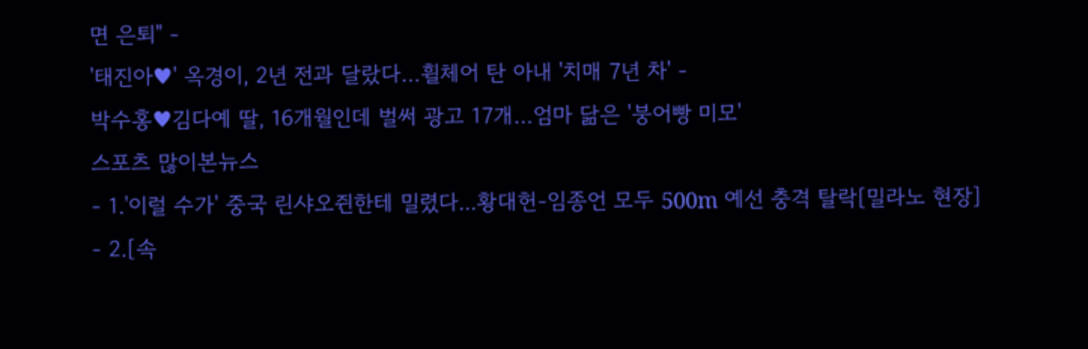면 은퇴" -
'태진아♥' 옥경이, 2년 전과 달랐다…휠체어 탄 아내 '치매 7년 차' -
박수홍♥김다예 딸, 16개월인데 벌써 광고 17개…엄마 닮은 '붕어빵 미모'
스포츠 많이본뉴스
- 1.'이럴 수가' 중국 린샤오쥔한테 밀렸다...황대헌-임종언 모두 500m 예선 충격 탈락[밀라노 현장]
- 2.[속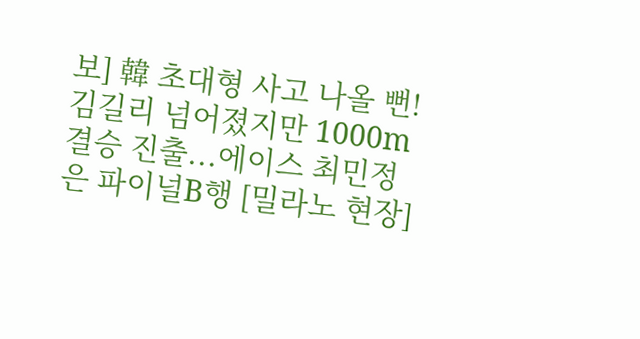보] 韓 초대형 사고 나올 뻔! 김길리 넘어졌지만 1000m 결승 진출...에이스 최민정은 파이널B행 [밀라노 현장]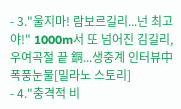- 3."울지마! 람보르길리...넌 최고야!" 1000m서 또 넘어진 김길리, 우여곡절 끝 銅...생중계 인터뷰中 폭풍눈물[밀라노 스토리]
- 4."충격적 비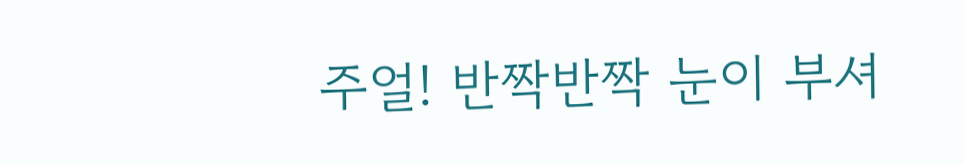주얼! 반짝반짝 눈이 부셔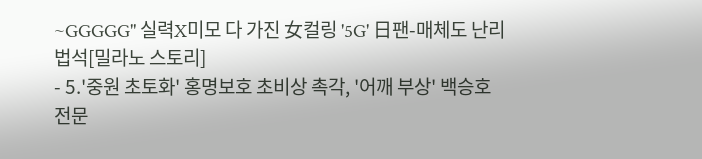~GGGGG" 실력X미모 다 가진 女컬링 '5G' 日팬-매체도 난리법석[밀라노 스토리]
- 5.'중원 초토화' 홍명보호 초비상 촉각, '어깨 부상' 백승호 전문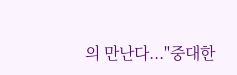의 만난다..."중대한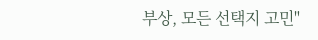부상, 모든 선택지 고민"